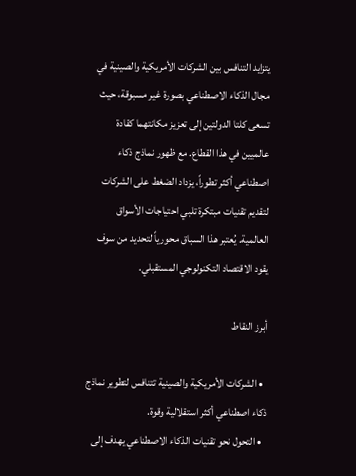يتزايد التنافس بين الشركات الأمريكية والصينية في مجال الذكاء الاصطناعي بصورة غير مسبوقة، حيث تسعى كلتا الدولتين إلى تعزيز مكانتهما كقادة عالميين في هذا القطاع. مع ظهور نماذج ذكاء اصطناعي أكثر تطوراً، يزداد الضغط على الشركات لتقديم تقنيات مبتكرة تلبي احتياجات الأسواق العالمية. يُعتبر هذا السباق محورياً لتحديد من سوف يقود الاقتصاد التكنولوجي المستقبلي.

أبرز النقاط

  • الشركات الأمريكية والصينية تتنافس لتطوير نماذج ذكاء اصطناعي أكثر استقلالية وقوة.
  • التحول نحو تقنيات الذكاء الاصطناعي يهدف إلى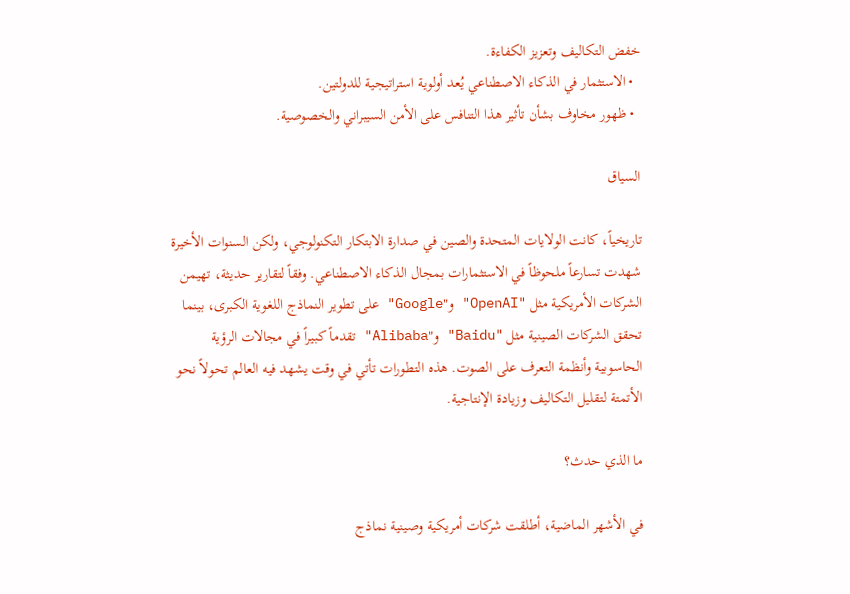خفض التكاليف وتعزيز الكفاءة.
  • الاستثمار في الذكاء الاصطناعي يُعد أولوية استراتيجية للدولتين.
  • ظهور مخاوف بشأن تأثير هذا التنافس على الأمن السيبراني والخصوصية.

السياق

تاريخياً، كانت الولايات المتحدة والصين في صدارة الابتكار التكنولوجي، ولكن السنوات الأخيرة شهدت تسارعاً ملحوظاً في الاستثمارات بمجال الذكاء الاصطناعي. وفقاً لتقارير حديثة، تهيمن الشركات الأمريكية مثل "OpenAI" و"Google" على تطوير النماذج اللغوية الكبرى، بينما تحقق الشركات الصينية مثل "Baidu" و"Alibaba" تقدماً كبيراً في مجالات الرؤية الحاسوبية وأنظمة التعرف على الصوت. هذه التطورات تأتي في وقت يشهد فيه العالم تحولاً نحو الأتمتة لتقليل التكاليف وزيادة الإنتاجية.

ما الذي حدث؟

في الأشهر الماضية، أطلقت شركات أمريكية وصينية نماذج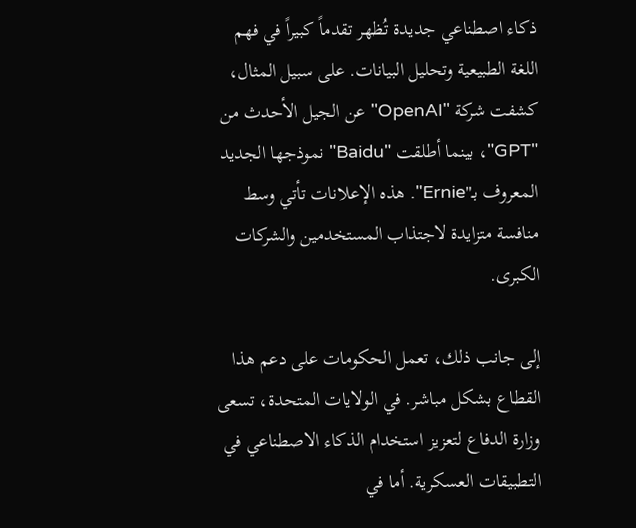ذكاء اصطناعي جديدة تُظهر تقدماً كبيراً في فهم اللغة الطبيعية وتحليل البيانات. على سبيل المثال، كشفت شركة "OpenAI" عن الجيل الأحدث من "GPT"، بينما أطلقت "Baidu" نموذجها الجديد المعروف بـ"Ernie". هذه الإعلانات تأتي وسط منافسة متزايدة لاجتذاب المستخدمين والشركات الكبرى.

إلى جانب ذلك، تعمل الحكومات على دعم هذا القطاع بشكل مباشر. في الولايات المتحدة، تسعى وزارة الدفاع لتعزيز استخدام الذكاء الاصطناعي في التطبيقات العسكرية. أما في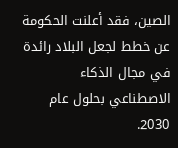الصين، فقد أعلنت الحكومة عن خطط لجعل البلاد رائدة في مجال الذكاء الاصطناعي بحلول عام 2030.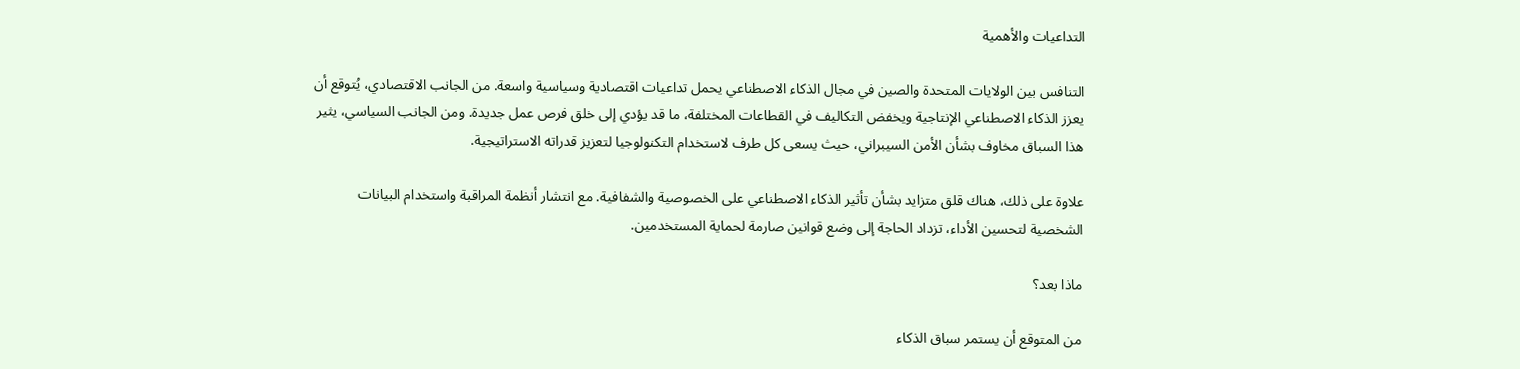التداعيات والأهمية

التنافس بين الولايات المتحدة والصين في مجال الذكاء الاصطناعي يحمل تداعيات اقتصادية وسياسية واسعة. من الجانب الاقتصادي، يُتوقع أن يعزز الذكاء الاصطناعي الإنتاجية ويخفض التكاليف في القطاعات المختلفة، ما قد يؤدي إلى خلق فرص عمل جديدة. ومن الجانب السياسي، يثير هذا السباق مخاوف بشأن الأمن السيبراني، حيث يسعى كل طرف لاستخدام التكنولوجيا لتعزيز قدراته الاستراتيجية.

علاوة على ذلك، هناك قلق متزايد بشأن تأثير الذكاء الاصطناعي على الخصوصية والشفافية. مع انتشار أنظمة المراقبة واستخدام البيانات الشخصية لتحسين الأداء، تزداد الحاجة إلى وضع قوانين صارمة لحماية المستخدمين.

ماذا بعد؟

من المتوقع أن يستمر سباق الذكاء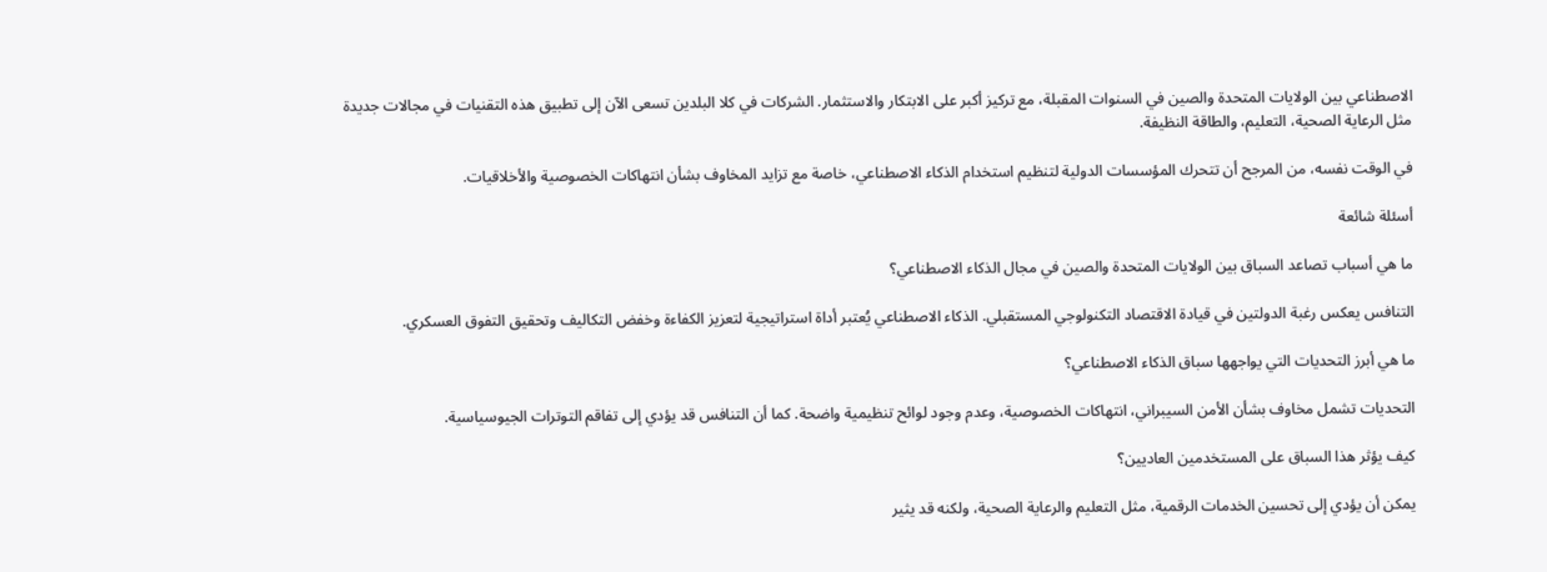الاصطناعي بين الولايات المتحدة والصين في السنوات المقبلة، مع تركيز أكبر على الابتكار والاستثمار. الشركات في كلا البلدين تسعى الآن إلى تطبيق هذه التقنيات في مجالات جديدة مثل الرعاية الصحية، التعليم، والطاقة النظيفة.

في الوقت نفسه، من المرجح أن تتحرك المؤسسات الدولية لتنظيم استخدام الذكاء الاصطناعي، خاصة مع تزايد المخاوف بشأن انتهاكات الخصوصية والأخلاقيات.

أسئلة شائعة

ما هي أسباب تصاعد السباق بين الولايات المتحدة والصين في مجال الذكاء الاصطناعي؟

التنافس يعكس رغبة الدولتين في قيادة الاقتصاد التكنولوجي المستقبلي. الذكاء الاصطناعي يُعتبر أداة استراتيجية لتعزيز الكفاءة وخفض التكاليف وتحقيق التفوق العسكري.

ما هي أبرز التحديات التي يواجهها سباق الذكاء الاصطناعي؟

التحديات تشمل مخاوف بشأن الأمن السيبراني، انتهاكات الخصوصية، وعدم وجود لوائح تنظيمية واضحة. كما أن التنافس قد يؤدي إلى تفاقم التوترات الجيوسياسية.

كيف يؤثر هذا السباق على المستخدمين العاديين؟

يمكن أن يؤدي إلى تحسين الخدمات الرقمية، مثل التعليم والرعاية الصحية، ولكنه قد يثير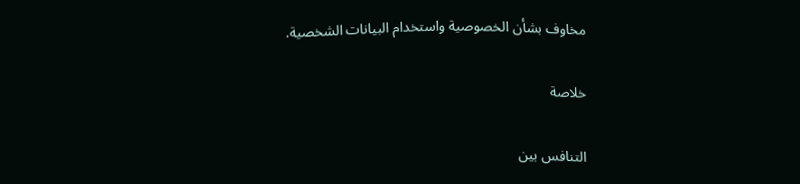مخاوف بشأن الخصوصية واستخدام البيانات الشخصية.

خلاصة

التنافس بين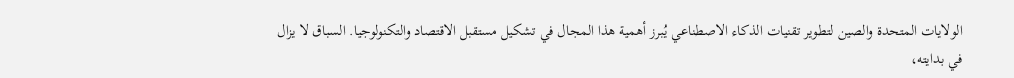الولايات المتحدة والصين لتطوير تقنيات الذكاء الاصطناعي يُبرز أهمية هذا المجال في تشكيل مستقبل الاقتصاد والتكنولوجيا. السباق لا يزال في بدايته،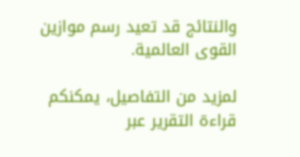والنتائج قد تعيد رسم موازين القوى العالمية.

لمزيد من التفاصيل، يمكنكم قراءة التقرير عبر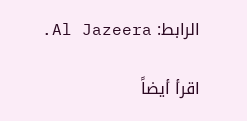الرابط: Al Jazeera.

اقرأ أيضاً